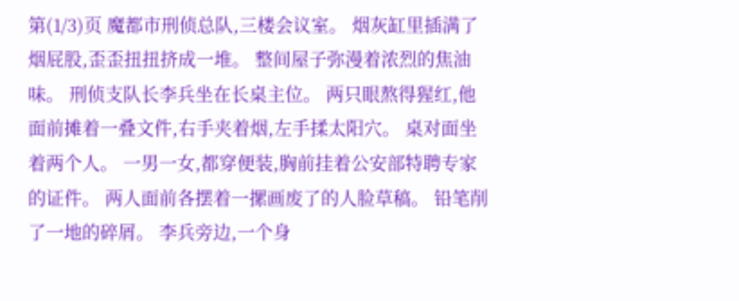第(1/3)页 魔都市刑侦总队,三楼会议室。 烟灰缸里插满了烟屁股,歪歪扭扭挤成一堆。 整间屋子弥漫着浓烈的焦油味。 刑侦支队长李兵坐在长桌主位。 两只眼熬得猩红,他面前摊着一叠文件,右手夹着烟,左手揉太阳穴。 桌对面坐着两个人。 一男一女,都穿便装,胸前挂着公安部特聘专家的证件。 两人面前各摆着一摞画废了的人脸草稿。 铅笔削了一地的碎屑。 李兵旁边,一个身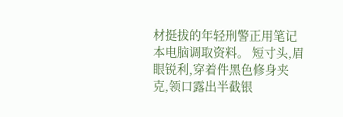材挺拔的年轻刑警正用笔记本电脑调取资料。 短寸头,眉眼锐利,穿着件黑色修身夹克,领口露出半截银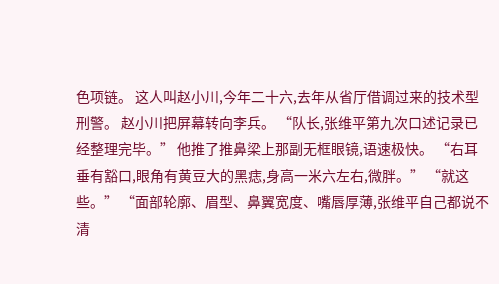色项链。 这人叫赵小川,今年二十六,去年从省厅借调过来的技术型刑警。 赵小川把屏幕转向李兵。 “队长,张维平第九次口述记录已经整理完毕。” 他推了推鼻梁上那副无框眼镜,语速极快。 “右耳垂有豁口,眼角有黄豆大的黑痣,身高一米六左右,微胖。” “就这些。” “面部轮廓、眉型、鼻翼宽度、嘴唇厚薄,张维平自己都说不清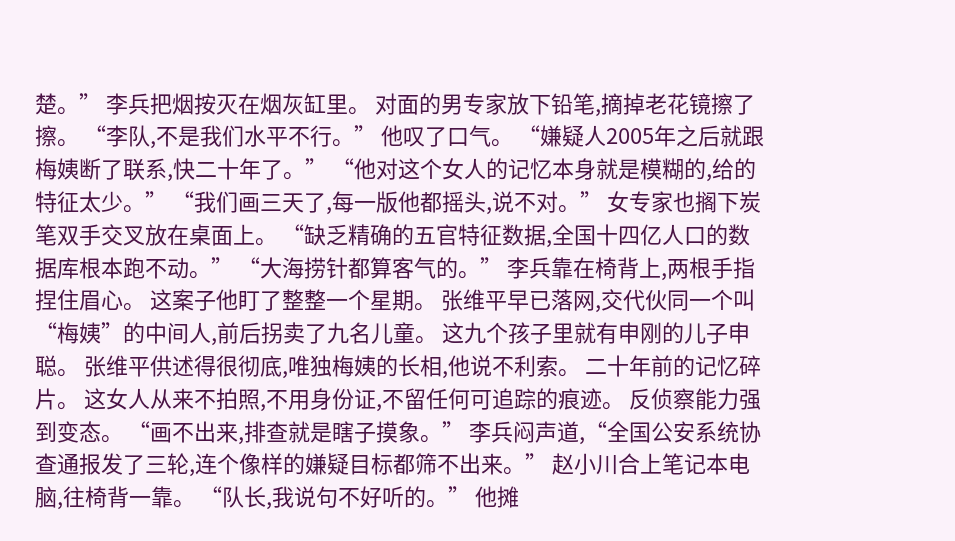楚。” 李兵把烟按灭在烟灰缸里。 对面的男专家放下铅笔,摘掉老花镜擦了擦。 “李队,不是我们水平不行。” 他叹了口气。 “嫌疑人2005年之后就跟梅姨断了联系,快二十年了。” “他对这个女人的记忆本身就是模糊的,给的特征太少。” “我们画三天了,每一版他都摇头,说不对。” 女专家也搁下炭笔双手交叉放在桌面上。 “缺乏精确的五官特征数据,全国十四亿人口的数据库根本跑不动。” “大海捞针都算客气的。” 李兵靠在椅背上,两根手指捏住眉心。 这案子他盯了整整一个星期。 张维平早已落网,交代伙同一个叫“梅姨”的中间人,前后拐卖了九名儿童。 这九个孩子里就有申刚的儿子申聪。 张维平供述得很彻底,唯独梅姨的长相,他说不利索。 二十年前的记忆碎片。 这女人从来不拍照,不用身份证,不留任何可追踪的痕迹。 反侦察能力强到变态。 “画不出来,排查就是瞎子摸象。” 李兵闷声道,“全国公安系统协查通报发了三轮,连个像样的嫌疑目标都筛不出来。” 赵小川合上笔记本电脑,往椅背一靠。 “队长,我说句不好听的。” 他摊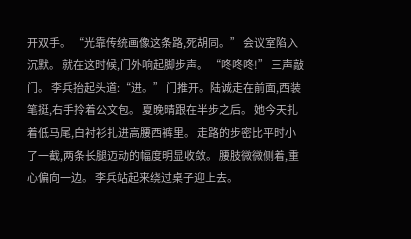开双手。 “光靠传统画像这条路,死胡同。” 会议室陷入沉默。 就在这时候,门外响起脚步声。 “咚咚咚!” 三声敲门。 李兵抬起头道:“进。” 门推开。陆诚走在前面,西装笔挺,右手拎着公文包。 夏晚晴跟在半步之后。 她今天扎着低马尾,白衬衫扎进高腰西裤里。 走路的步密比平时小了一截,两条长腿迈动的幅度明显收敛。 腰肢微微侧着,重心偏向一边。 李兵站起来绕过桌子迎上去。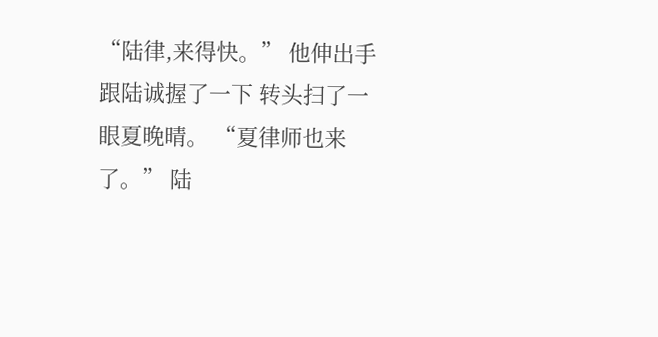“陆律,来得快。” 他伸出手跟陆诚握了一下 转头扫了一眼夏晚晴。 “夏律师也来了。” 陆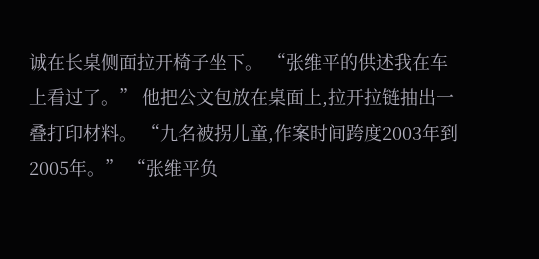诚在长桌侧面拉开椅子坐下。 “张维平的供述我在车上看过了。” 他把公文包放在桌面上,拉开拉链抽出一叠打印材料。 “九名被拐儿童,作案时间跨度2003年到2005年。” “张维平负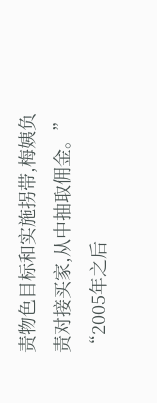责物色目标和实施拐带,梅姨负责对接买家,从中抽取佣金。” “2005年之后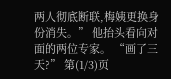两人彻底断联,梅姨更换身份消失。” 他抬头看向对面的两位专家。 “画了三天?” 第(1/3)页